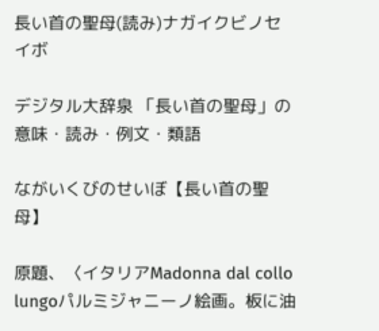長い首の聖母(読み)ナガイクビノセイボ

デジタル大辞泉 「長い首の聖母」の意味・読み・例文・類語

ながいくびのせいぼ【長い首の聖母】

原題、〈イタリアMadonna dal collo lungoパルミジャニーノ絵画。板に油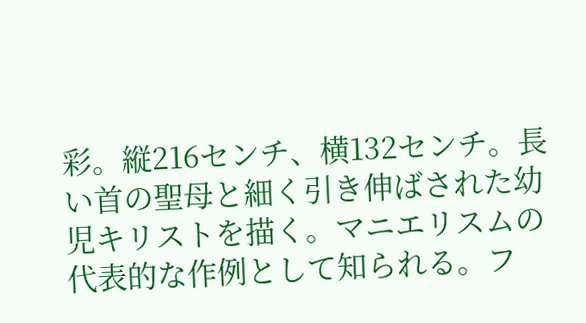彩。縦216センチ、横132センチ。長い首の聖母と細く引き伸ばされた幼児キリストを描く。マニエリスムの代表的な作例として知られる。フ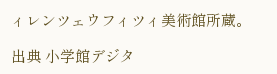ィレンツェウフィツィ美術館所蔵。

出典 小学館デジタ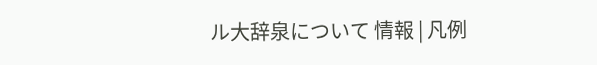ル大辞泉について 情報 | 凡例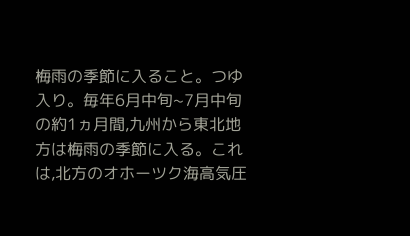梅雨の季節に入ること。つゆ入り。毎年6月中旬~7月中旬の約1ヵ月間,九州から東北地方は梅雨の季節に入る。これは,北方のオホーツク海高気圧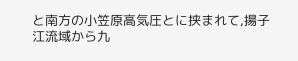と南方の小笠原高気圧とに挟まれて,揚子江流域から九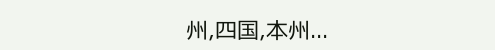州,四国,本州...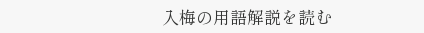入梅の用語解説を読む